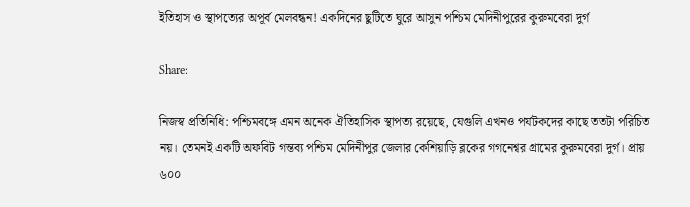ইতিহাস ও স্থাপত্যের অপূর্ব মেলবন্ধন! একদিনের ছুটিতে ঘুরে আসুন পশ্চিম মেদিনীপুরের কুরুমবেরা দুর্গ

Share:

নিজস্ব প্রতিনিধি: পশ্চিমবঙ্গে এমন অনেক ঐতিহাসিক স্থাপত্য রয়েছে, যেগুলি এখনও পর্যটকদের কাছে ততটা পরিচিত নয়। তেমনই একটি অফবিট গন্তব্য পশ্চিম মেদিনীপুর জেলার কেশিয়াড়ি ব্লকের গগনেশ্বর গ্রামের কুরুমবেরা দুর্গ। প্রায় ৬০০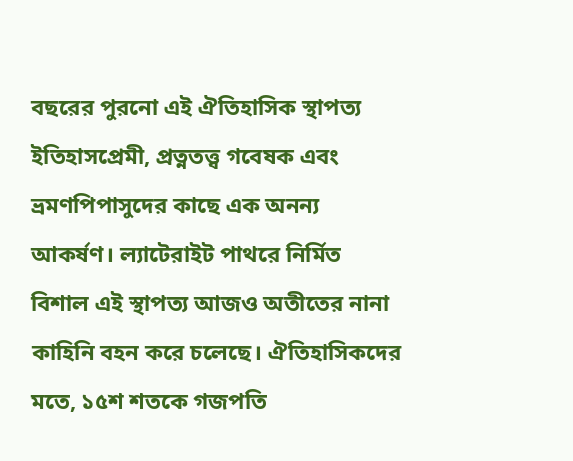বছরের পুরনো এই ঐতিহাসিক স্থাপত্য ইতিহাসপ্রেমী, প্রত্নতত্ত্ব গবেষক এবং ভ্রমণপিপাসুদের কাছে এক অনন্য আকর্ষণ। ল্যাটেরাইট পাথরে নির্মিত বিশাল এই স্থাপত্য আজও অতীতের নানা কাহিনি বহন করে চলেছে। ঐতিহাসিকদের মতে, ১৫শ শতকে গজপতি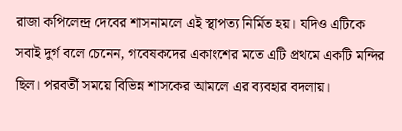রাজা কপিলেন্দ্র দেবের শাসনামলে এই স্থাপত্য নির্মিত হয়। যদিও এটিকে সবাই দুর্গ বলে চেনেন, গবেষকদের একাংশের মতে এটি প্রথমে একটি মন্দির ছিল। পরবর্তী সময়ে বিভিন্ন শাসকের আমলে এর ব্যবহার বদলায়।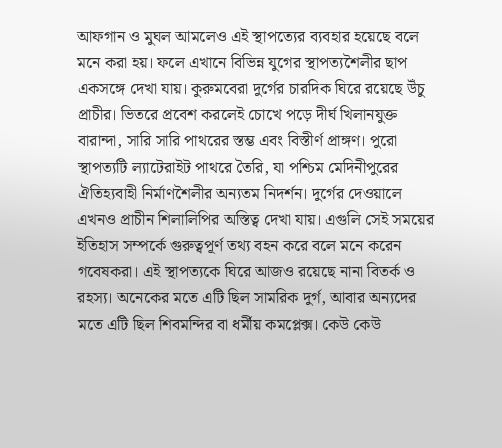আফগান ও মুঘল আমলেও এই স্থাপত্যের ব্যবহার হয়েছে বলে মনে করা হয়। ফলে এখানে বিভিন্ন যুগের স্থাপত্যশৈলীর ছাপ একসঙ্গে দেখা যায়। কুরুমবেরা দুর্গের চারদিক ঘিরে রয়েছে উঁচু প্রাচীর। ভিতরে প্রবেশ করলেই চোখে পড়ে দীর্ঘ খিলানযুক্ত বারান্দা, সারি সারি পাথরের স্তম্ভ এবং বিস্তীর্ণ প্রাঙ্গণ। পুরো স্থাপত্যটি ল্যাটেরাইট পাথরে তৈরি, যা পশ্চিম মেদিনীপুরের ঐতিহ্যবাহী নির্মাণশৈলীর অন্যতম নিদর্শন। দুর্গের দেওয়ালে এখনও প্রাচীন শিলালিপির অস্তিত্ব দেখা যায়। এগুলি সেই সময়ের ইতিহাস সম্পর্কে গুরুত্বপূর্ণ তথ্য বহন করে বলে মনে করেন গবেষকরা। এই স্থাপত্যকে ঘিরে আজও রয়েছে নানা বিতর্ক ও রহস্য। অনেকের মতে এটি ছিল সামরিক দুর্গ, আবার অন্যদের মতে এটি ছিল শিবমন্দির বা ধর্মীয় কমপ্লেক্স। কেউ কেউ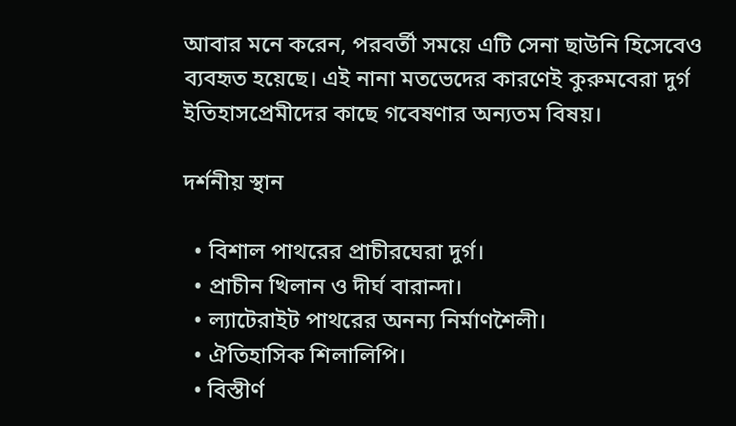আবার মনে করেন, পরবর্তী সময়ে এটি সেনা ছাউনি হিসেবেও ব্যবহৃত হয়েছে। এই নানা মতভেদের কারণেই কুরুমবেরা দুর্গ ইতিহাসপ্রেমীদের কাছে গবেষণার অন্যতম বিষয়।

দর্শনীয় স্থান

  • বিশাল পাথরের প্রাচীরঘেরা দুর্গ।
  • প্রাচীন খিলান ও দীর্ঘ বারান্দা।
  • ল্যাটেরাইট পাথরের অনন্য নির্মাণশৈলী।
  • ঐতিহাসিক শিলালিপি।
  • বিস্তীর্ণ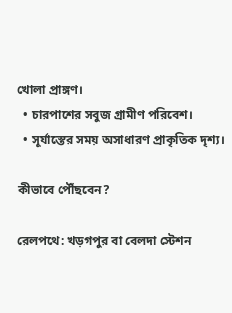খোলা প্রাঙ্গণ।
  • চারপাশের সবুজ গ্রামীণ পরিবেশ।
  • সূর্যাস্তের সময় অসাধারণ প্রাকৃতিক দৃশ্য।

কীভাবে পৌঁছবেন?

রেলপথে: খড়গপুর বা বেলদা স্টেশন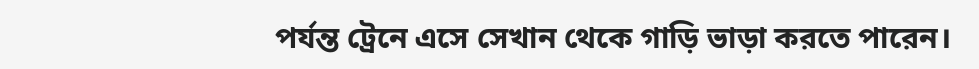পর্যন্ত ট্রেনে এসে সেখান থেকে গাড়ি ভাড়া করতে পারেন।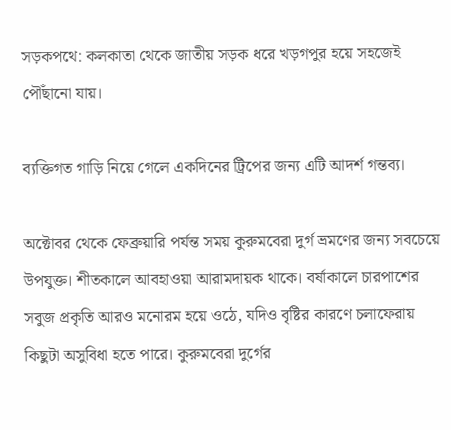সড়কপথে: কলকাতা থেকে জাতীয় সড়ক ধরে খড়গপুর হয়ে সহজেই পৌঁছানো যায়।

ব্যক্তিগত গাড়ি নিয়ে গেলে একদিনের ট্রিপের জন্য এটি আদর্শ গন্তব্য।

অক্টোবর থেকে ফেব্রুয়ারি পর্যন্ত সময় কুরুমবেরা দুর্গ ভ্রমণের জন্য সবচেয়ে উপযুক্ত। শীতকালে আবহাওয়া আরামদায়ক থাকে। বর্ষাকালে চারপাশের সবুজ প্রকৃতি আরও মনোরম হয়ে ওঠে, যদিও বৃষ্টির কারণে চলাফেরায় কিছুটা অসুবিধা হতে পারে। কুরুমবেরা দুর্গের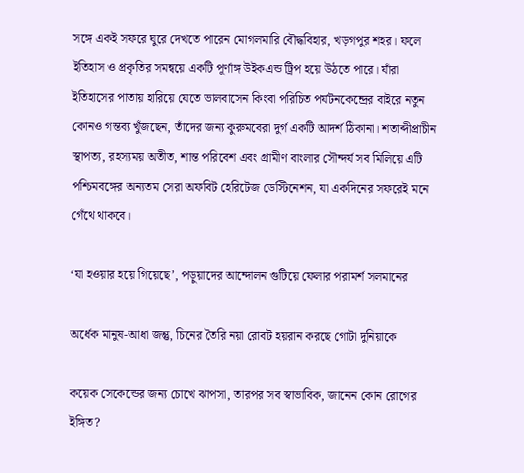সঙ্গে একই সফরে ঘুরে দেখতে পারেন মোগলমারি বৌদ্ধবিহার, খড়গপুর শহর। ফলে ইতিহাস ও প্রকৃতির সমন্বয়ে একটি পূর্ণাঙ্গ উইকএন্ড ট্রিপ হয়ে উঠতে পারে। যাঁরা ইতিহাসের পাতায় হারিয়ে যেতে ভালবাসেন কিংবা পরিচিত পর্যটনকেন্দ্রের বাইরে নতুন কোনও গন্তব্য খুঁজছেন, তাঁদের জন্য কুরুমবেরা দুর্গ একটি আদর্শ ঠিকানা। শতাব্দীপ্রাচীন স্থাপত্য, রহস্যময় অতীত, শান্ত পরিবেশ এবং গ্রামীণ বাংলার সৌন্দর্য সব মিলিয়ে এটি পশ্চিমবঙ্গের অন্যতম সেরা অফবিট হেরিটেজ ডেস্টিনেশন, যা একদিনের সফরেই মনে গেঁথে থাকবে।

‘যা হওয়ার হয়ে গিয়েছে’, পড়ুয়াদের আন্দোলন গুটিয়ে ফেলার পরামর্শ সলমানের

অর্ধেক মানুষ-আধা জন্তু, চিনের তৈরি নয়া রোবট হয়রান করছে গোটা দুনিয়াকে

কয়েক সেকেন্ডের জন্য চোখে ঝাপসা, তারপর সব স্বাভাবিক, জানেন কোন রোগের ইঙ্গিত?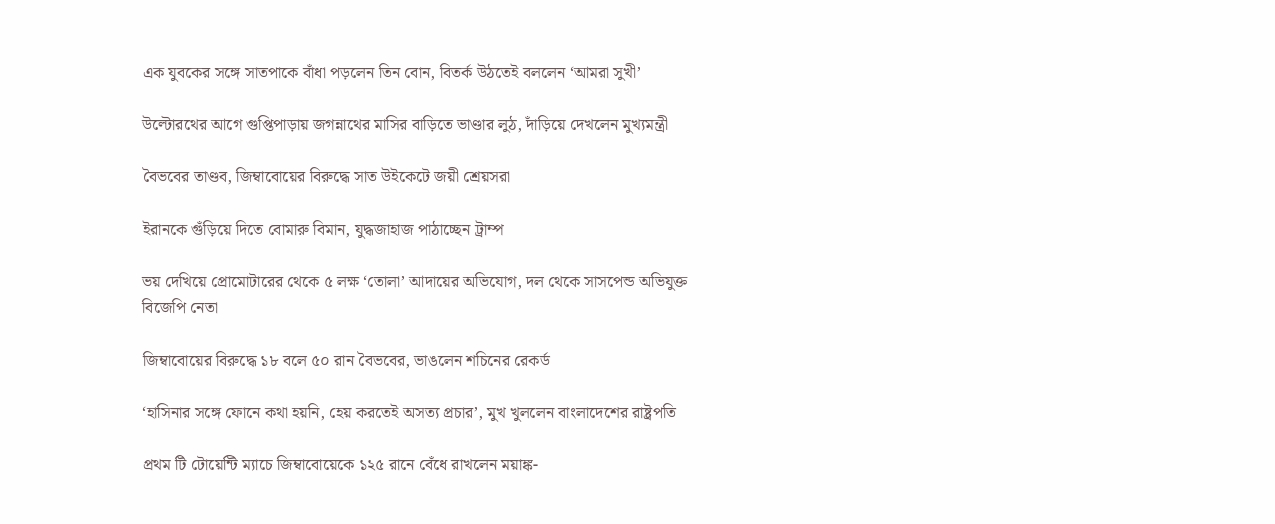এক যুবকের সঙ্গে সাতপাকে বাঁধা পড়লেন তিন বোন, বিতর্ক উঠতেই বললেন ‘আমরা সুখী’

উল্টোরথের আগে গুপ্তিপাড়ায় জগন্নাথের মাসির বাড়িতে ভাণ্ডার লুঠ, দাঁড়িয়ে দেখলেন মুখ্যমন্ত্রী

বৈভবের তাণ্ডব, জিম্বাবোয়ের বিরুদ্ধে সাত উইকেটে জয়ী শ্রেয়সরা

ইরানকে গুঁড়িয়ে দিতে বোমারু বিমান, যুদ্ধজাহাজ পাঠাচ্ছেন ট্রাম্প

ভয় দেখিয়ে প্রোমোটারের থেকে ৫ লক্ষ ‘তোলা’ আদায়ের অভিযোগ, দল থেকে সাসপেন্ড অভিযুক্ত বিজেপি নেতা

জিম্বাবোয়ের বিরুদ্ধে ১৮ বলে ৫০ রান বৈভবের, ভাঙলেন শচিনের রেকর্ড

‘হাসিনার সঙ্গে ফোনে কথা হয়নি, হেয় করতেই অসত্য প্রচার’, মুখ খুললেন বাংলাদেশের রাষ্ট্রপতি

প্রথম টি টোয়েন্টি ম্যাচে জিম্বাবোয়েকে ১২৫ রানে বেঁধে রাখলেন ময়াঙ্ক-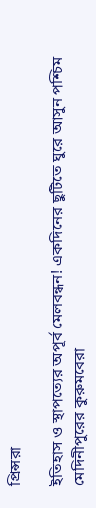প্রিন্সরা

ইতিহাস ও স্থাপত্যের অপূর্ব মেলবন্ধন! একদিনের ছুটিতে ঘুরে আসুন পশ্চিম মেদিনীপুরের কুরুমবেরা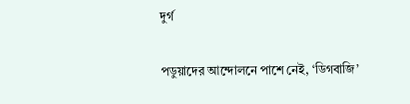দুর্গ

পডুয়াদের আন্দোলনে পাশে নেই, ‘ডিগবাজি’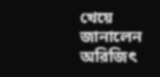খেয়ে জানালেন অরিজিৎ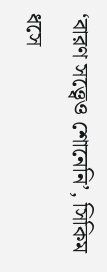‘বারণ সত্ত্বেও শোনেনি’, সিকিম ধসে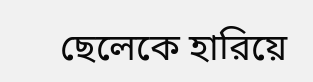ছেলেকে হারিয়ে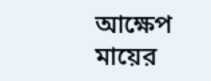আক্ষেপ মায়ের